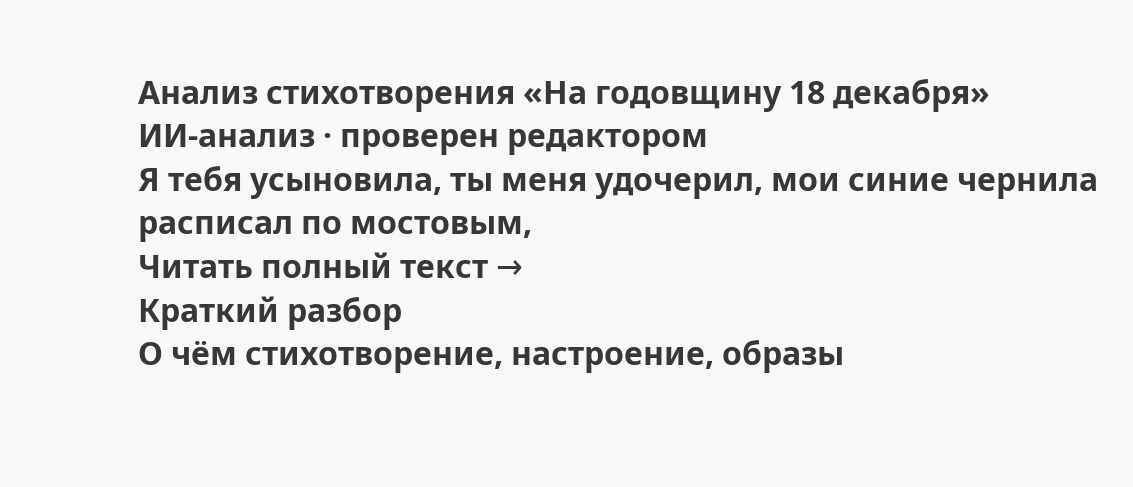Анализ стихотворения «На годовщину 18 декабря»
ИИ-анализ · проверен редактором
Я тебя усыновила, ты меня удочерил, мои синие чернила расписал по мостовым,
Читать полный текст →
Краткий разбор
О чём стихотворение, настроение, образы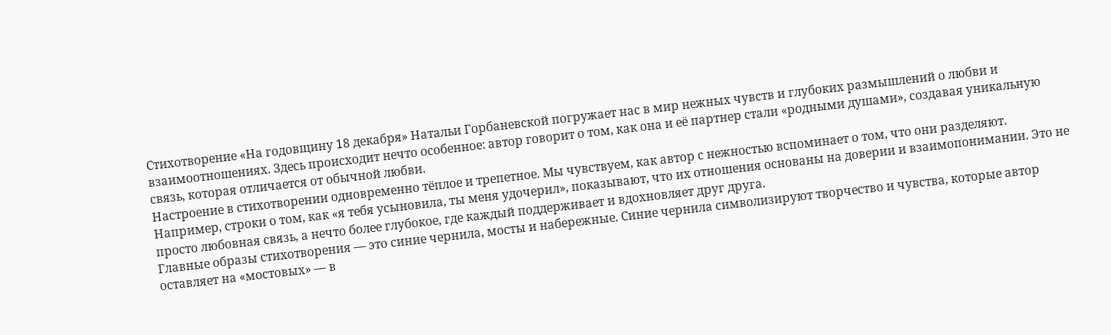Стихотворение «На годовщину 18 декабря» Натальи Горбаневской погружает нас в мир нежных чувств и глубоких размышлений о любви и взаимоотношениях. Здесь происходит нечто особенное: автор говорит о том, как она и её партнер стали «родными душами», создавая уникальную связь, которая отличается от обычной любви.
Настроение в стихотворении одновременно тёплое и трепетное. Мы чувствуем, как автор с нежностью вспоминает о том, что они разделяют. Например, строки о том, как «я тебя усыновила, ты меня удочерил», показывают, что их отношения основаны на доверии и взаимопонимании. Это не просто любовная связь, а нечто более глубокое, где каждый поддерживает и вдохновляет друг друга.
Главные образы стихотворения — это синие чернила, мосты и набережные. Синие чернила символизируют творчество и чувства, которые автор оставляет на «мостовых» — в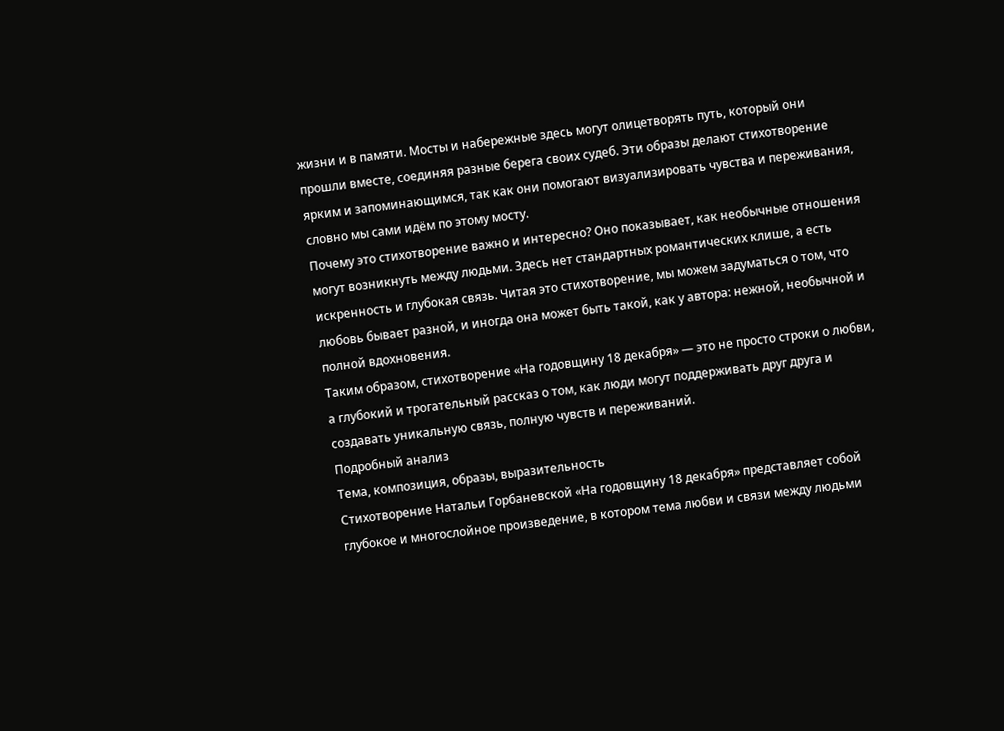жизни и в памяти. Мосты и набережные здесь могут олицетворять путь, который они прошли вместе, соединяя разные берега своих судеб. Эти образы делают стихотворение ярким и запоминающимся, так как они помогают визуализировать чувства и переживания, словно мы сами идём по этому мосту.
Почему это стихотворение важно и интересно? Оно показывает, как необычные отношения могут возникнуть между людьми. Здесь нет стандартных романтических клише, а есть искренность и глубокая связь. Читая это стихотворение, мы можем задуматься о том, что любовь бывает разной, и иногда она может быть такой, как у автора: нежной, необычной и полной вдохновения.
Таким образом, стихотворение «На годовщину 18 декабря» — это не просто строки о любви, а глубокий и трогательный рассказ о том, как люди могут поддерживать друг друга и создавать уникальную связь, полную чувств и переживаний.
Подробный анализ
Тема, композиция, образы, выразительность
Стихотворение Натальи Горбаневской «На годовщину 18 декабря» представляет собой глубокое и многослойное произведение, в котором тема любви и связи между людьми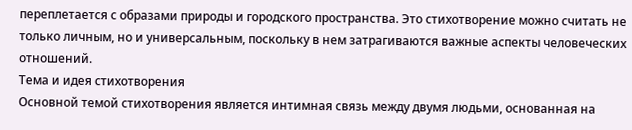переплетается с образами природы и городского пространства. Это стихотворение можно считать не только личным, но и универсальным, поскольку в нем затрагиваются важные аспекты человеческих отношений.
Тема и идея стихотворения
Основной темой стихотворения является интимная связь между двумя людьми, основанная на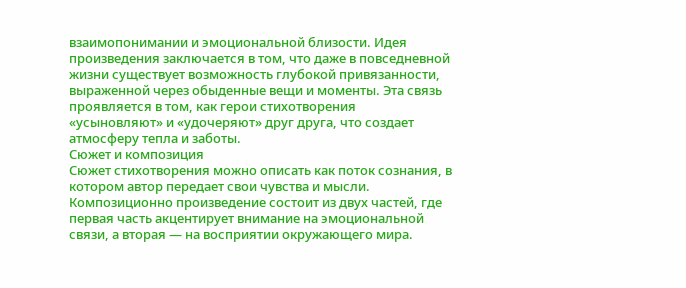взаимопонимании и эмоциональной близости. Идея произведения заключается в том, что даже в повседневной жизни существует возможность глубокой привязанности, выраженной через обыденные вещи и моменты. Эта связь проявляется в том, как герои стихотворения «усыновляют» и «удочеряют» друг друга, что создает атмосферу тепла и заботы.
Сюжет и композиция
Сюжет стихотворения можно описать как поток сознания, в котором автор передает свои чувства и мысли. Композиционно произведение состоит из двух частей, где первая часть акцентирует внимание на эмоциональной связи, а вторая — на восприятии окружающего мира.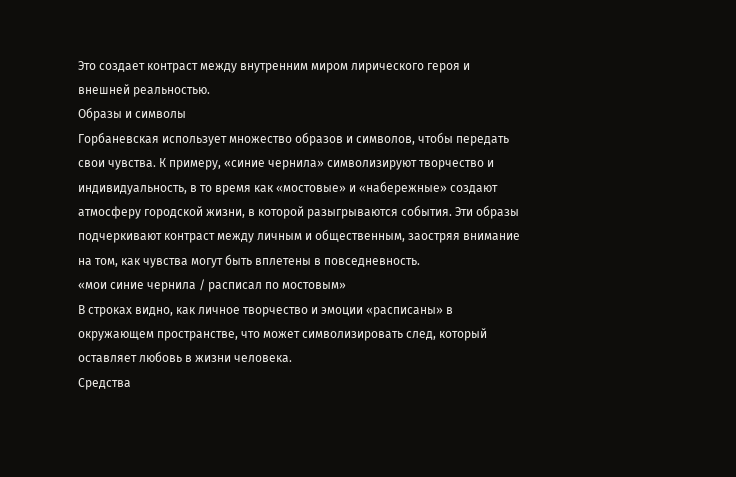Это создает контраст между внутренним миром лирического героя и внешней реальностью.
Образы и символы
Горбаневская использует множество образов и символов, чтобы передать свои чувства. К примеру, «синие чернила» символизируют творчество и индивидуальность, в то время как «мостовые» и «набережные» создают атмосферу городской жизни, в которой разыгрываются события. Эти образы подчеркивают контраст между личным и общественным, заостряя внимание на том, как чувства могут быть вплетены в повседневность.
«мои синие чернила / расписал по мостовым»
В строках видно, как личное творчество и эмоции «расписаны» в окружающем пространстве, что может символизировать след, который оставляет любовь в жизни человека.
Средства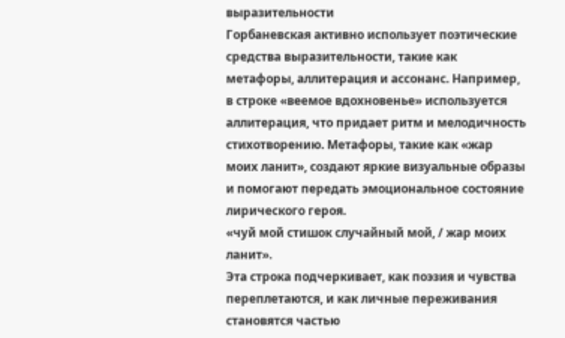выразительности
Горбаневская активно использует поэтические средства выразительности, такие как метафоры, аллитерация и ассонанс. Например, в строке «веемое вдохновенье» используется аллитерация, что придает ритм и мелодичность стихотворению. Метафоры, такие как «жар моих ланит», создают яркие визуальные образы и помогают передать эмоциональное состояние лирического героя.
«чуй мой стишок случайный мой, / жар моих ланит».
Эта строка подчеркивает, как поэзия и чувства переплетаются, и как личные переживания становятся частью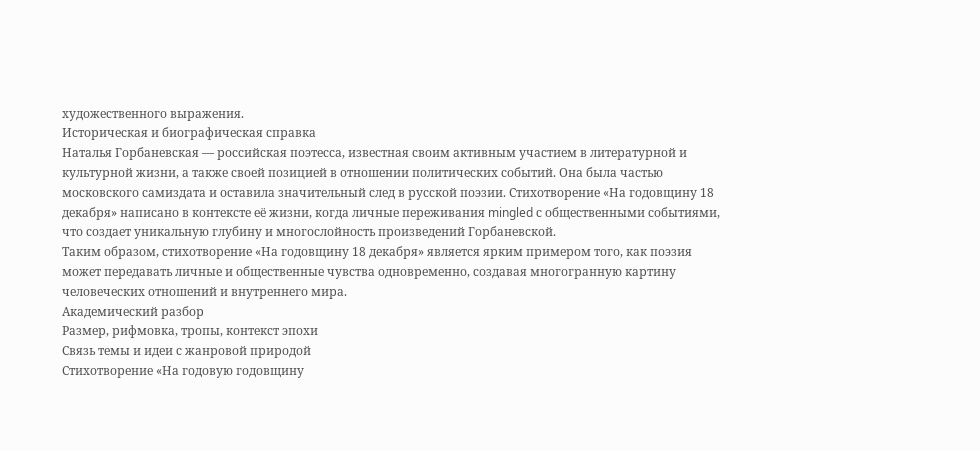художественного выражения.
Историческая и биографическая справка
Наталья Горбаневская — российская поэтесса, известная своим активным участием в литературной и культурной жизни, а также своей позицией в отношении политических событий. Она была частью московского самиздата и оставила значительный след в русской поэзии. Стихотворение «На годовщину 18 декабря» написано в контексте её жизни, когда личные переживания mingled с общественными событиями, что создает уникальную глубину и многослойность произведений Горбаневской.
Таким образом, стихотворение «На годовщину 18 декабря» является ярким примером того, как поэзия может передавать личные и общественные чувства одновременно, создавая многогранную картину человеческих отношений и внутреннего мира.
Академический разбор
Размер, рифмовка, тропы, контекст эпохи
Связь темы и идеи с жанровой природой
Стихотворение «На годовую годовщину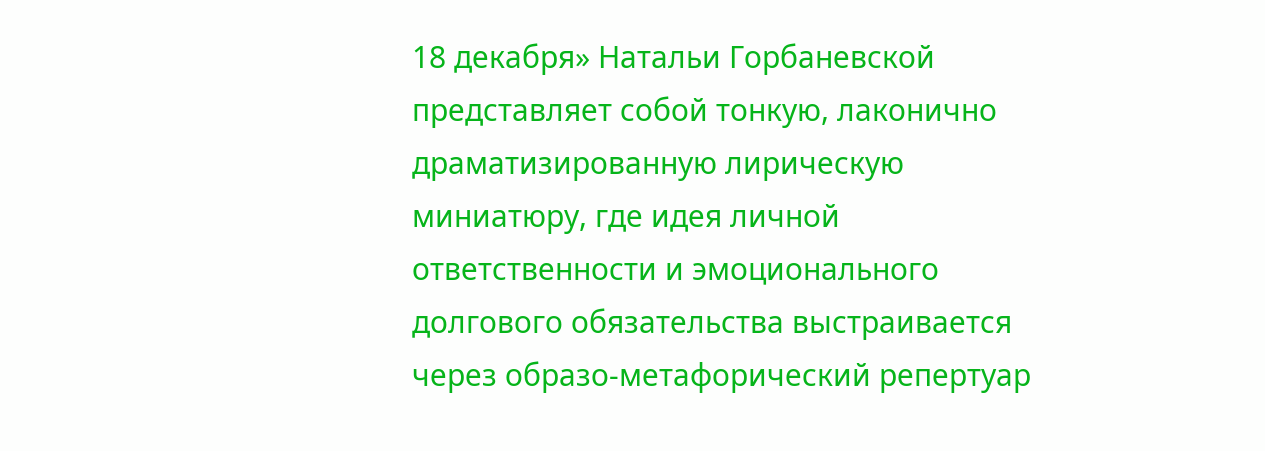18 декабря» Натальи Горбаневской представляет собой тонкую, лаконично драматизированную лирическую миниатюру, где идея личной ответственности и эмоционального долгового обязательства выстраивается через образо-метафорический репертуар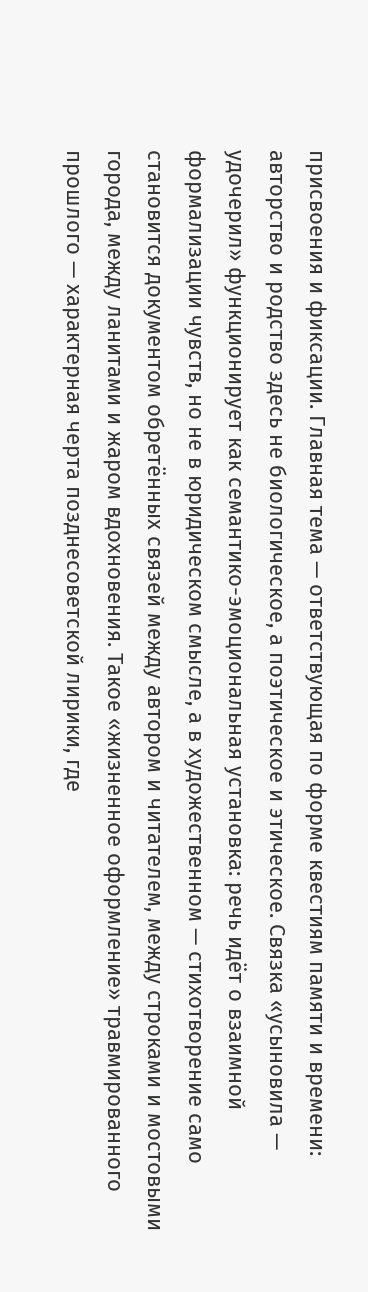присвоения и фиксации. Главная тема — ответствующая по форме квестиям памяти и времени: авторство и родство здесь не биологическое, а поэтическое и этическое. Связка «усыновила — удочерил» функционирует как семантико-эмоциональная установка: речь идёт о взаимной формализации чувств, но не в юридическом смысле, а в художественном — стихотворение само становится документом обретённых связей между автором и читателем, между строками и мостовыми города, между ланитами и жаром вдохновения. Такое «жизненное оформление» травмированного прошлого — характерная черта позднесоветской лирики, где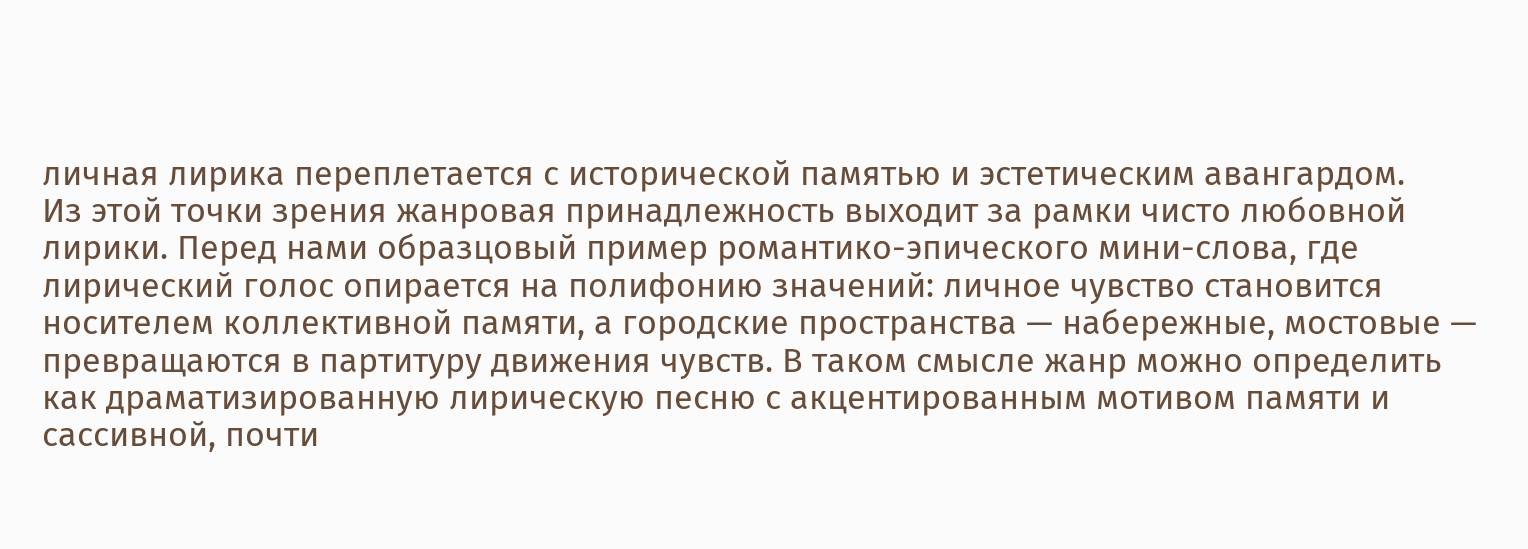личная лирика переплетается с исторической памятью и эстетическим авангардом.
Из этой точки зрения жанровая принадлежность выходит за рамки чисто любовной лирики. Перед нами образцовый пример романтико-эпического мини-слова, где лирический голос опирается на полифонию значений: личное чувство становится носителем коллективной памяти, а городские пространства — набережные, мостовые — превращаются в партитуру движения чувств. В таком смысле жанр можно определить как драматизированную лирическую песню с акцентированным мотивом памяти и сассивной, почти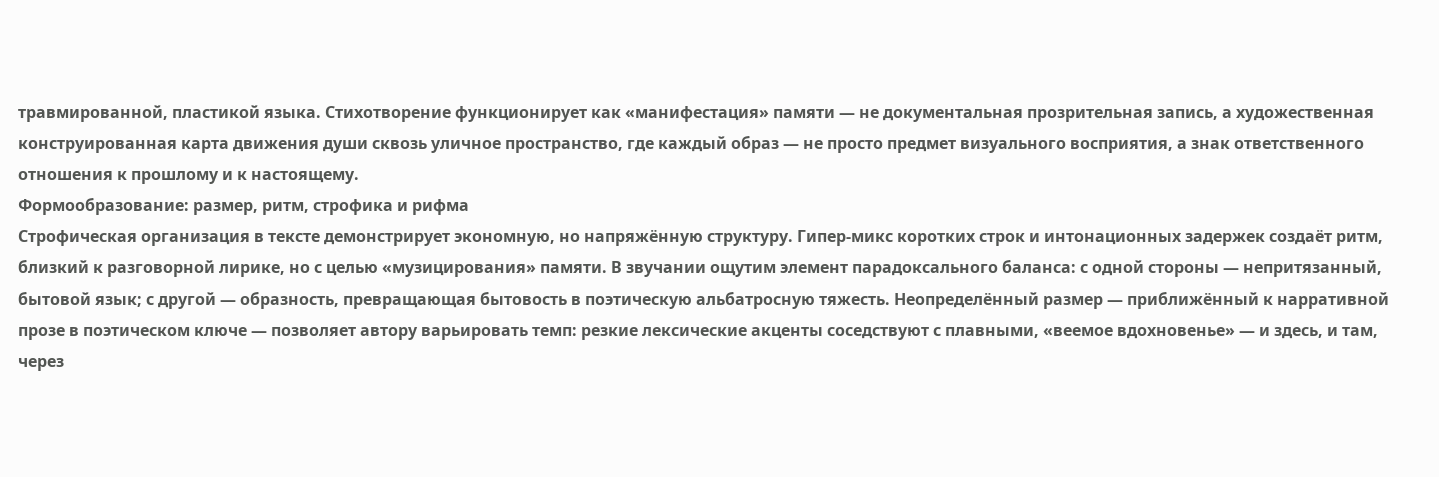травмированной, пластикой языка. Стихотворение функционирует как «манифестация» памяти — не документальная прозрительная запись, а художественная конструированная карта движения души сквозь уличное пространство, где каждый образ — не просто предмет визуального восприятия, а знак ответственного отношения к прошлому и к настоящему.
Формообразование: размер, ритм, строфика и рифма
Строфическая организация в тексте демонстрирует экономную, но напряжённую структуру. Гипер-микс коротких строк и интонационных задержек создаёт ритм, близкий к разговорной лирике, но с целью «музицирования» памяти. В звучании ощутим элемент парадоксального баланса: с одной стороны — непритязанный, бытовой язык; с другой — образность, превращающая бытовость в поэтическую альбатросную тяжесть. Неопределённый размер — приближённый к нарративной прозе в поэтическом ключе — позволяет автору варьировать темп: резкие лексические акценты соседствуют с плавными, «веемое вдохновенье» — и здесь, и там, через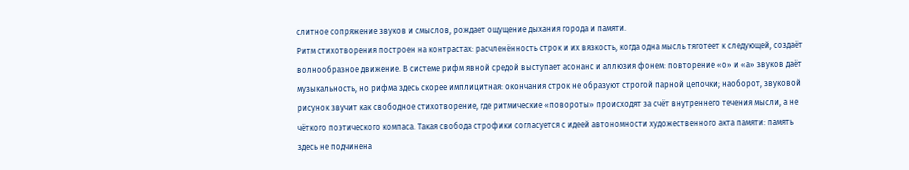слитное сопряжение звуков и смыслов, рождает ощущение дыхания города и памяти.
Ритм стихотворения построен на контрастах: расчленённость строк и их вязкость, когда одна мысль тяготеет к следующей, создаёт волнообразное движение. В системе рифм явной средой выступает асонанс и аллюзия фонем: повторение «о» и «а» звуков даёт музыкальность, но рифма здесь скорее имплицитная: окончания строк не образуют строгой парной цепочки; наоборот, звуковой рисунок звучит как свободное стихотворение, где ритмические «повороты» происходят за счёт внутреннего течения мысли, а не чёткого поэтического компаса. Такая свобода строфики согласуется с идеей автономности художественного акта памяти: память здесь не подчинена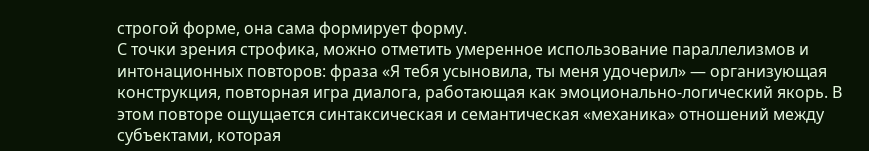строгой форме, она сама формирует форму.
С точки зрения строфика, можно отметить умеренное использование параллелизмов и интонационных повторов: фраза «Я тебя усыновила, ты меня удочерил» — организующая конструкция, повторная игра диалога, работающая как эмоционально-логический якорь. В этом повторе ощущается синтаксическая и семантическая «механика» отношений между субъектами, которая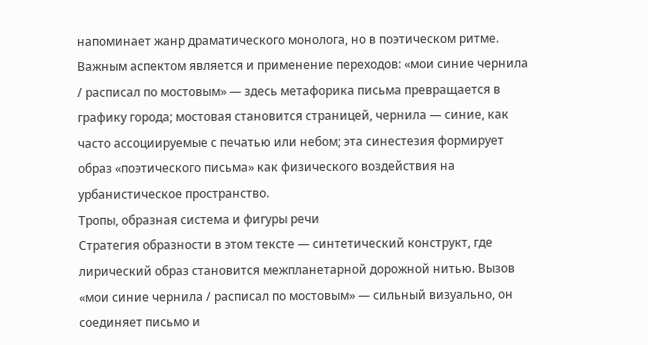напоминает жанр драматического монолога, но в поэтическом ритме. Важным аспектом является и применение переходов: «мои синие чернила / расписал по мостовым» — здесь метафорика письма превращается в графику города; мостовая становится страницей, чернила — синие, как часто ассоциируемые с печатью или небом; эта синестезия формирует образ «поэтического письма» как физического воздействия на урбанистическое пространство.
Тропы, образная система и фигуры речи
Стратегия образности в этом тексте — синтетический конструкт, где лирический образ становится межпланетарной дорожной нитью. Вызов «мои синие чернила / расписал по мостовым» — сильный визуально, он соединяет письмо и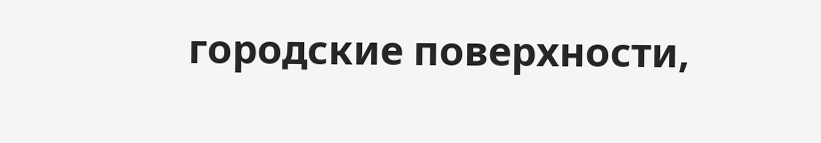городские поверхности,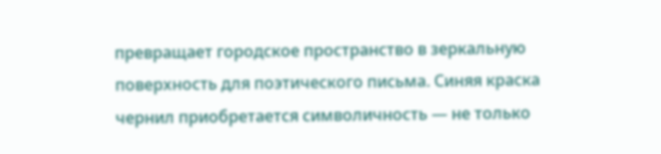превращает городское пространство в зеркальную поверхность для поэтического письма. Синяя краска чернил приобретается символичность — не только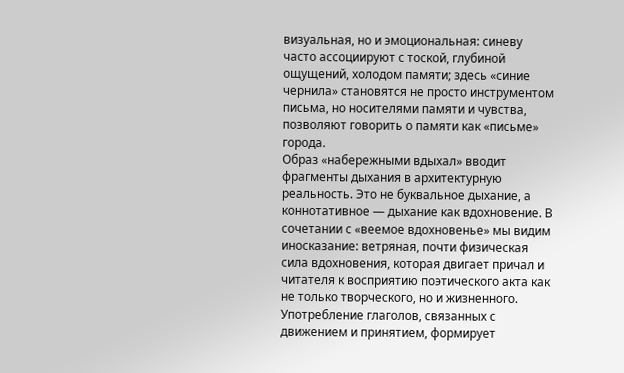визуальная, но и эмоциональная: синеву часто ассоциируют с тоской, глубиной ощущений, холодом памяти; здесь «синие чернила» становятся не просто инструментом письма, но носителями памяти и чувства, позволяют говорить о памяти как «письме» города.
Образ «набережными вдыхал» вводит фрагменты дыхания в архитектурную реальность. Это не буквальное дыхание, а коннотативное — дыхание как вдохновение. В сочетании с «веемое вдохновенье» мы видим иносказание: ветряная, почти физическая сила вдохновения, которая двигает причал и читателя к восприятию поэтического акта как не только творческого, но и жизненного. Употребление глаголов, связанных с движением и принятием, формирует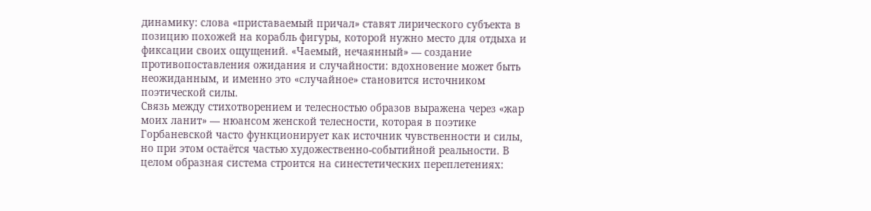динамику: слова «приставаемый причал» ставят лирического субъекта в позицию похожей на корабль фигуры, которой нужно место для отдыха и фиксации своих ощущений. «Чаемый, нечаянный» — создание противопоставления ожидания и случайности: вдохновение может быть неожиданным, и именно это «случайное» становится источником поэтической силы.
Связь между стихотворением и телесностью образов выражена через «жар моих ланит» — нюансом женской телесности, которая в поэтике Горбаневской часто функционирует как источник чувственности и силы, но при этом остаётся частью художественно-событийной реальности. В целом образная система строится на синестетических переплетениях: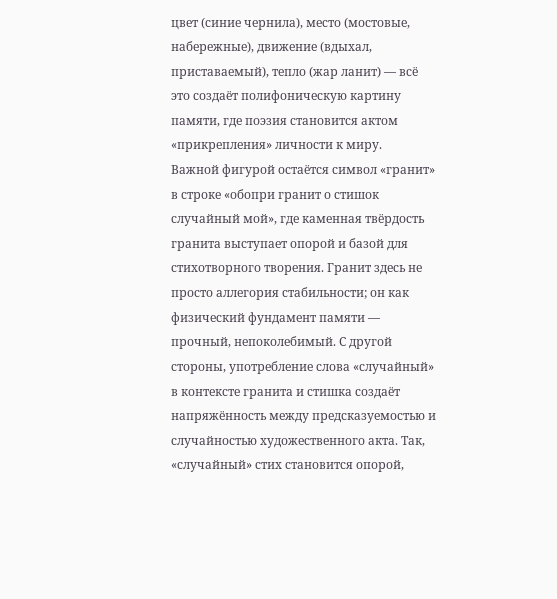цвет (синие чернила), место (мостовые, набережные), движение (вдыхал, приставаемый), тепло (жар ланит) — всё это создаёт полифоническую картину памяти, где поэзия становится актом «прикрепления» личности к миру.
Важной фигурой остаётся символ «гранит» в строке «обопри гранит о стишок случайный мой», где каменная твёрдость гранита выступает опорой и базой для стихотворного творения. Гранит здесь не просто аллегория стабильности; он как физический фундамент памяти — прочный, непоколебимый. С другой стороны, употребление слова «случайный» в контексте гранита и стишка создаёт напряжённость между предсказуемостью и случайностью художественного акта. Так, «случайный» стих становится опорой,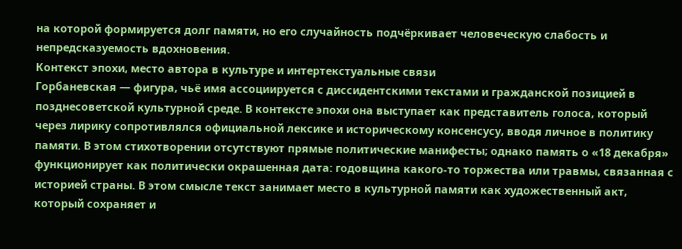на которой формируется долг памяти, но его случайность подчёркивает человеческую слабость и непредсказуемость вдохновения.
Контекст эпохи, место автора в культуре и интертекстуальные связи
Горбаневская — фигура, чьё имя ассоциируется с диссидентскими текстами и гражданской позицией в позднесоветской культурной среде. В контексте эпохи она выступает как представитель голоса, который через лирику сопротивлялся официальной лексике и историческому консенсусу, вводя личное в политику памяти. В этом стихотворении отсутствуют прямые политические манифесты; однако память о «18 декабря» функционирует как политически окрашенная дата: годовщина какого-то торжества или травмы, связанная с историей страны. В этом смысле текст занимает место в культурной памяти как художественный акт, который сохраняет и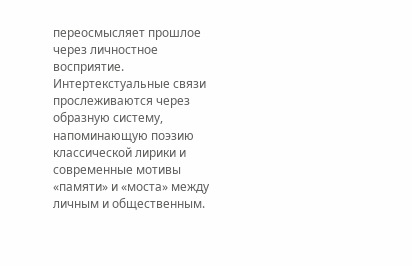переосмысляет прошлое через личностное восприятие.
Интертекстуальные связи прослеживаются через образную систему, напоминающую поэзию классической лирики и современные мотивы «памяти» и «моста» между личным и общественным.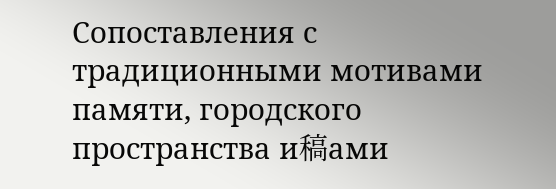Сопоставления с традиционными мотивами памяти, городского пространства и稿ами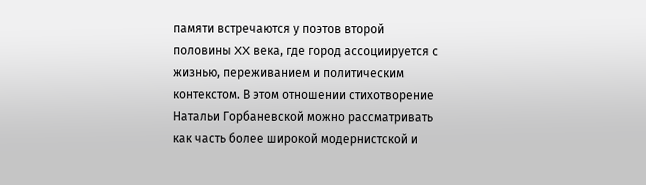памяти встречаются у поэтов второй половины XX века, где город ассоциируется с жизнью, переживанием и политическим контекстом. В этом отношении стихотворение Натальи Горбаневской можно рассматривать как часть более широкой модернистской и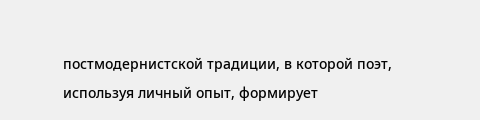постмодернистской традиции, в которой поэт, используя личный опыт, формирует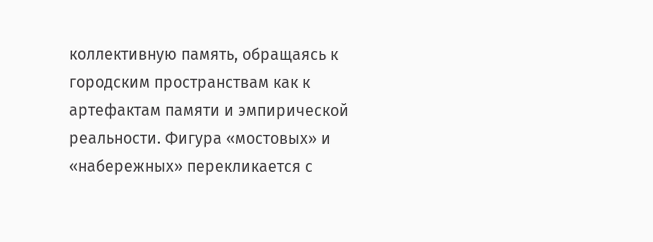коллективную память, обращаясь к городским пространствам как к артефактам памяти и эмпирической реальности. Фигура «мостовых» и «набережных» перекликается с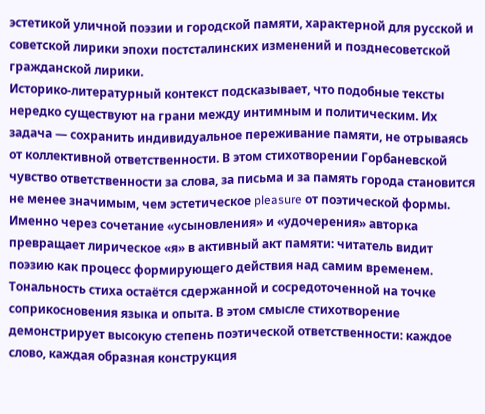эстетикой уличной поэзии и городской памяти, характерной для русской и советской лирики эпохи постсталинских изменений и позднесоветской гражданской лирики.
Историко-литературный контекст подсказывает, что подобные тексты нередко существуют на грани между интимным и политическим. Их задача — сохранить индивидуальное переживание памяти, не отрываясь от коллективной ответственности. В этом стихотворении Горбаневской чувство ответственности за слова, за письма и за память города становится не менее значимым, чем эстетическое pleasure от поэтической формы. Именно через сочетание «усыновления» и «удочерения» авторка превращает лирическое «я» в активный акт памяти: читатель видит поэзию как процесс формирующего действия над самим временем.
Тональность стиха остаётся сдержанной и сосредоточенной на точке соприкосновения языка и опыта. В этом смысле стихотворение демонстрирует высокую степень поэтической ответственности: каждое слово, каждая образная конструкция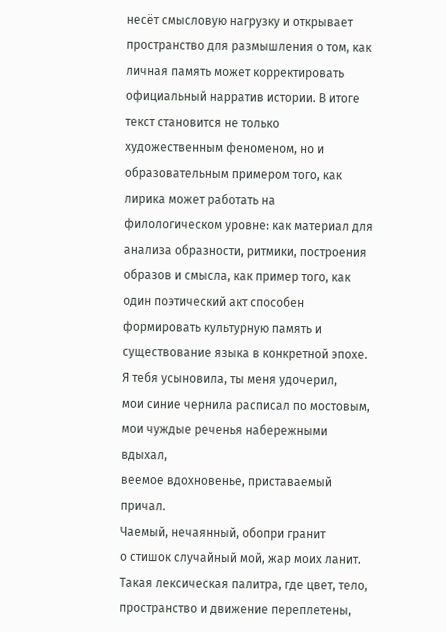несёт смысловую нагрузку и открывает пространство для размышления о том, как личная память может корректировать официальный нарратив истории. В итоге текст становится не только художественным феноменом, но и образовательным примером того, как лирика может работать на филологическом уровне: как материал для анализа образности, ритмики, построения образов и смысла, как пример того, как один поэтический акт способен формировать культурную память и существование языка в конкретной эпохе.
Я тебя усыновила, ты меня удочерил,
мои синие чернила расписал по мостовым,
мои чуждые реченья набережными вдыхал,
веемое вдохновенье, приставаемый причал.
Чаемый, нечаянный, обопри гранит
о стишок случайный мой, жар моих ланит.
Такая лексическая палитра, где цвет, тело, пространство и движение переплетены,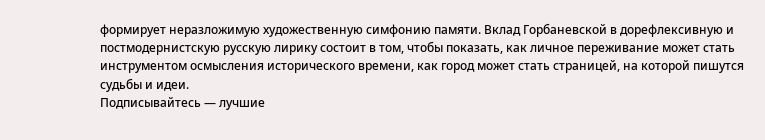формирует неразложимую художественную симфонию памяти. Вклад Горбаневской в дорефлексивную и постмодернистскую русскую лирику состоит в том, чтобы показать, как личное переживание может стать инструментом осмысления исторического времени, как город может стать страницей, на которой пишутся судьбы и идеи.
Подписывайтесь — лучшие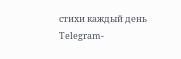стихи каждый день
Telegram-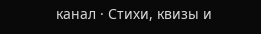канал · Стихи, квизы и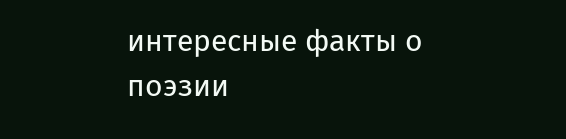интересные факты о поэзии